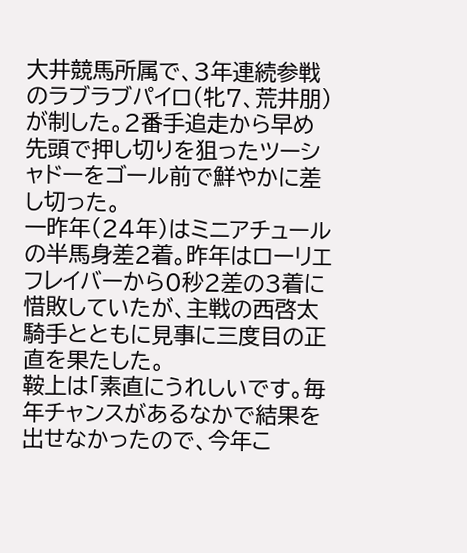大井競馬所属で、3年連続参戦のラブラブパイロ(牝7、荒井朋)が制した。2番手追走から早め先頭で押し切りを狙ったツーシャドーをゴール前で鮮やかに差し切った。
一昨年(24年)はミニアチュールの半馬身差2着。昨年はローリエフレイバーから0秒2差の3着に惜敗していたが、主戦の西啓太騎手とともに見事に三度目の正直を果たした。
鞍上は「素直にうれしいです。毎年チャンスがあるなかで結果を出せなかったので、今年こ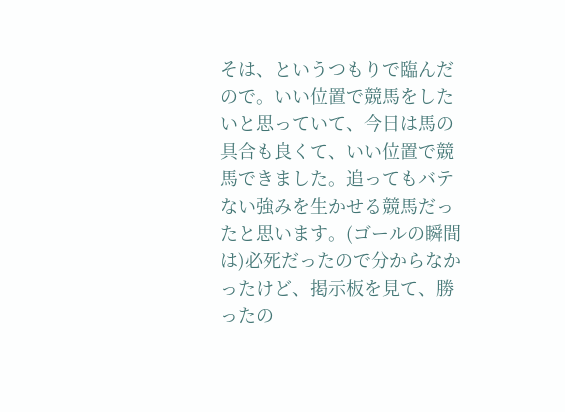そは、というつもりで臨んだので。いい位置で競馬をしたいと思っていて、今日は馬の具合も良くて、いい位置で競馬できました。追ってもバテない強みを生かせる競馬だったと思います。(ゴールの瞬間は)必死だったので分からなかったけど、掲示板を見て、勝ったの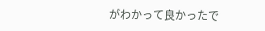がわかって良かったで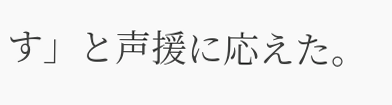す」と声援に応えた。